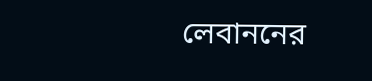লেবাননের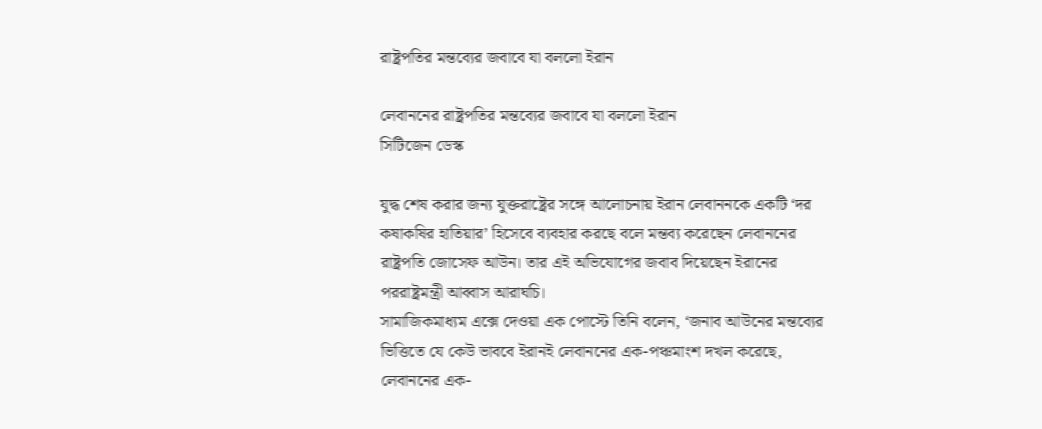রাষ্ট্রপতির মন্তব্যের জবাবে যা বললো ইরান

লেবাননের রাষ্ট্রপতির মন্তব্যের জবাবে যা বললো ইরান
সিটিজেন ডেস্ক

যুদ্ধ শেষ করার জন্য যুক্তরাষ্ট্রের সঙ্গে আলোচনায় ইরান লেবাননকে একটি ‘দর কষাকষির হাতিয়ার’ হিসেবে ব্যবহার করছে বলে মন্তব্য করেছেন লেবাননের রাষ্ট্রপতি জোসেফ আউন। তার এই অভিযোগের জবাব দিয়েছেন ইরানের পররাষ্ট্রমন্ত্রী আব্বাস আরাঘচি।
সামাজিকমাধ্যম এক্সে দেওয়া এক পোস্টে তিনি বলেন, ‘জনাব আউনের মন্তব্যের ভিত্তিতে যে কেউ ভাববে ইরানই লেবাননের এক-পঞ্চমাংশ দখল করেছে, লেবাননের এক-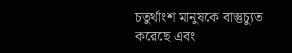চতুর্থাংশ মানুষকে বাস্তুচ্যুত করেছে এবং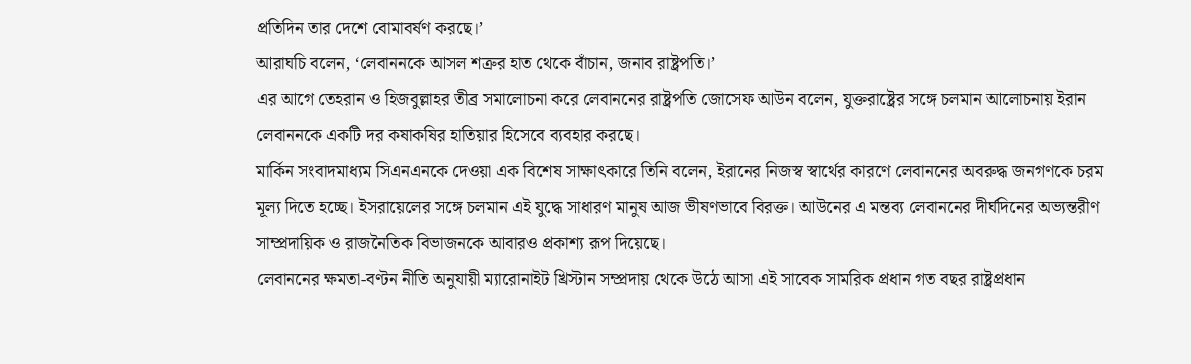প্রতিদিন তার দেশে বোমাবর্ষণ করছে।’
আরাঘচি বলেন, ‘লেবাননকে আসল শত্রুর হাত থেকে বাঁচান, জনাব রাষ্ট্রপতি।’
এর আগে তেহরান ও হিজবুল্লাহর তীব্র সমালোচনা করে লেবাননের রাষ্ট্রপতি জোসেফ আউন বলেন, যুক্তরাষ্ট্রের সঙ্গে চলমান আলোচনায় ইরান লেবাননকে একটি দর কষাকষির হাতিয়ার হিসেবে ব্যবহার করছে।
মার্কিন সংবাদমাধ্যম সিএনএনকে দেওয়া এক বিশেষ সাক্ষাৎকারে তিনি বলেন, ইরানের নিজস্ব স্বার্থের কারণে লেবাননের অবরুদ্ধ জনগণকে চরম মূল্য দিতে হচ্ছে। ইসরায়েলের সঙ্গে চলমান এই যুদ্ধে সাধারণ মানুষ আজ ভীষণভাবে বিরক্ত। আউনের এ মন্তব্য লেবাননের দীর্ঘদিনের অভ্যন্তরীণ সাম্প্রদায়িক ও রাজনৈতিক বিভাজনকে আবারও প্রকাশ্য রূপ দিয়েছে।
লেবাননের ক্ষমতা-বণ্টন নীতি অনুযায়ী ম্যারোনাইট খ্রিস্টান সম্প্রদায় থেকে উঠে আসা এই সাবেক সামরিক প্রধান গত বছর রাষ্ট্রপ্রধান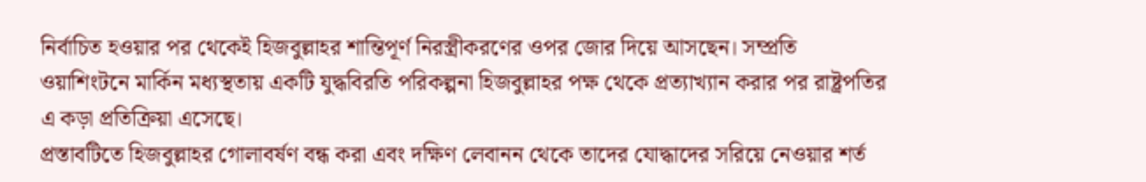নির্বাচিত হওয়ার পর থেকেই হিজবুল্লাহর শান্তিপূর্ণ নিরস্ত্রীকরণের ওপর জোর দিয়ে আসছেন। সম্প্রতি ওয়াশিংটনে মার্কিন মধ্যস্থতায় একটি যুদ্ধবিরতি পরিকল্পনা হিজবুল্লাহর পক্ষ থেকে প্রত্যাখ্যান করার পর রাষ্ট্রপতির এ কড়া প্রতিক্রিয়া এসেছে।
প্রস্তাবটিতে হিজবুল্লাহর গোলাবর্ষণ বন্ধ করা এবং দক্ষিণ লেবানন থেকে তাদের যোদ্ধাদের সরিয়ে নেওয়ার শর্ত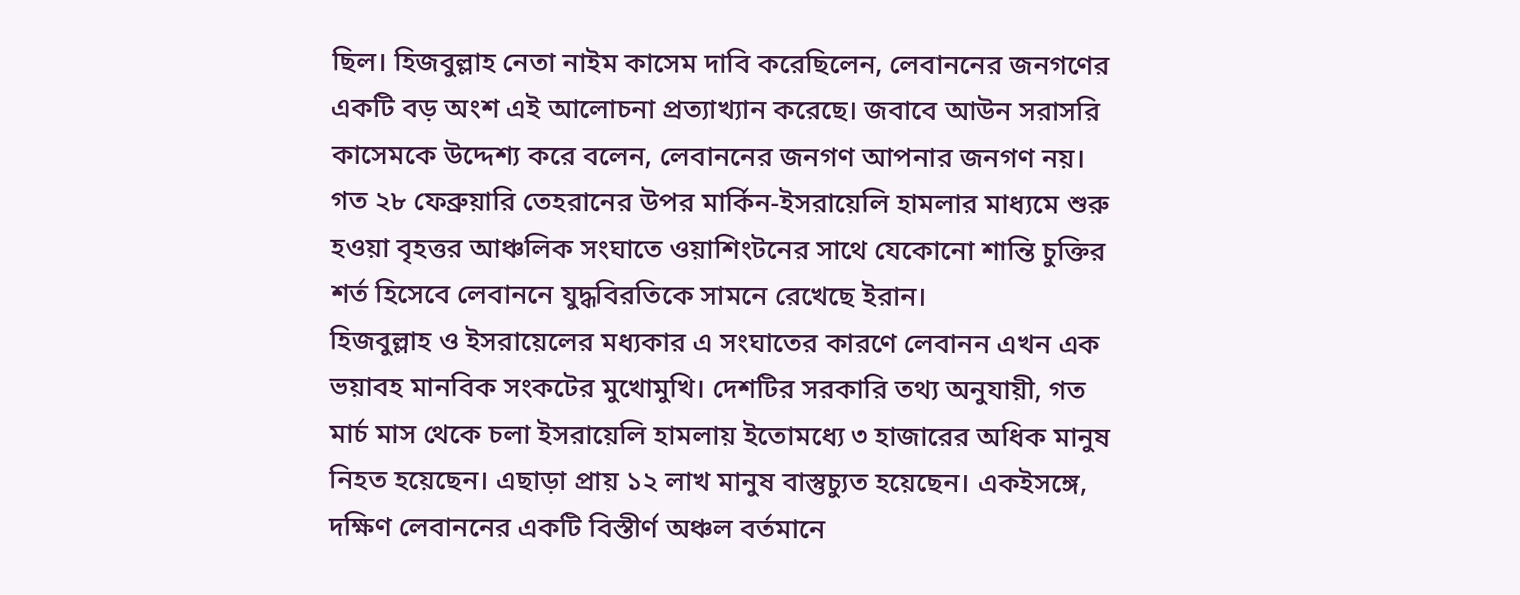ছিল। হিজবুল্লাহ নেতা নাইম কাসেম দাবি করেছিলেন, লেবাননের জনগণের একটি বড় অংশ এই আলোচনা প্রত্যাখ্যান করেছে। জবাবে আউন সরাসরি কাসেমকে উদ্দেশ্য করে বলেন, লেবাননের জনগণ আপনার জনগণ নয়।
গত ২৮ ফেব্রুয়ারি তেহরানের উপর মার্কিন-ইসরায়েলি হামলার মাধ্যমে শুরু হওয়া বৃহত্তর আঞ্চলিক সংঘাতে ওয়াশিংটনের সাথে যেকোনো শান্তি চুক্তির শর্ত হিসেবে লেবাননে যুদ্ধবিরতিকে সামনে রেখেছে ইরান।
হিজবুল্লাহ ও ইসরায়েলের মধ্যকার এ সংঘাতের কারণে লেবানন এখন এক ভয়াবহ মানবিক সংকটের মুখোমুখি। দেশটির সরকারি তথ্য অনুযায়ী, গত মার্চ মাস থেকে চলা ইসরায়েলি হামলায় ইতোমধ্যে ৩ হাজারের অধিক মানুষ নিহত হয়েছেন। এছাড়া প্রায় ১২ লাখ মানুষ বাস্তুচ্যুত হয়েছেন। একইসঙ্গে, দক্ষিণ লেবাননের একটি বিস্তীর্ণ অঞ্চল বর্তমানে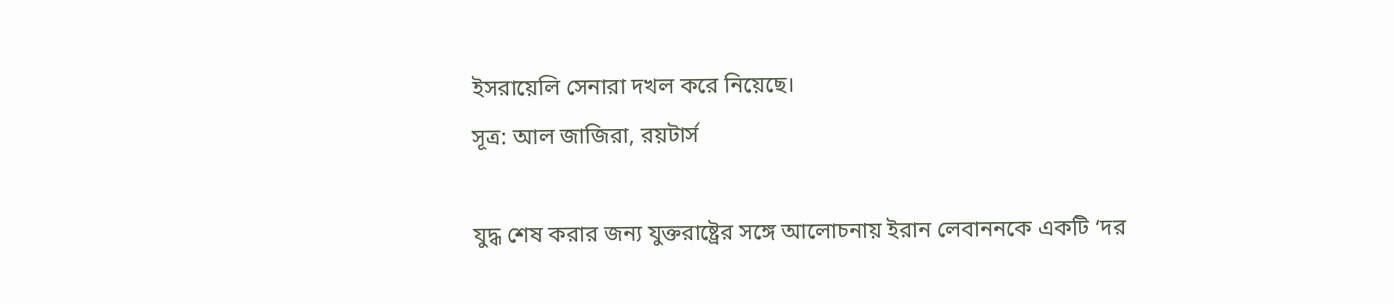ইসরায়েলি সেনারা দখল করে নিয়েছে।
সূত্র: আল জাজিরা, রয়টার্স

যুদ্ধ শেষ করার জন্য যুক্তরাষ্ট্রের সঙ্গে আলোচনায় ইরান লেবাননকে একটি ‘দর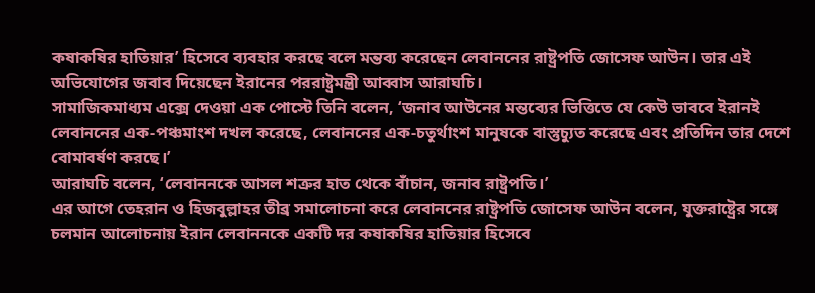কষাকষির হাতিয়ার’ হিসেবে ব্যবহার করছে বলে মন্তব্য করেছেন লেবাননের রাষ্ট্রপতি জোসেফ আউন। তার এই অভিযোগের জবাব দিয়েছেন ইরানের পররাষ্ট্রমন্ত্রী আব্বাস আরাঘচি।
সামাজিকমাধ্যম এক্সে দেওয়া এক পোস্টে তিনি বলেন, ‘জনাব আউনের মন্তব্যের ভিত্তিতে যে কেউ ভাববে ইরানই লেবাননের এক-পঞ্চমাংশ দখল করেছে, লেবাননের এক-চতুর্থাংশ মানুষকে বাস্তুচ্যুত করেছে এবং প্রতিদিন তার দেশে বোমাবর্ষণ করছে।’
আরাঘচি বলেন, ‘লেবাননকে আসল শত্রুর হাত থেকে বাঁচান, জনাব রাষ্ট্রপতি।’
এর আগে তেহরান ও হিজবুল্লাহর তীব্র সমালোচনা করে লেবাননের রাষ্ট্রপতি জোসেফ আউন বলেন, যুক্তরাষ্ট্রের সঙ্গে চলমান আলোচনায় ইরান লেবাননকে একটি দর কষাকষির হাতিয়ার হিসেবে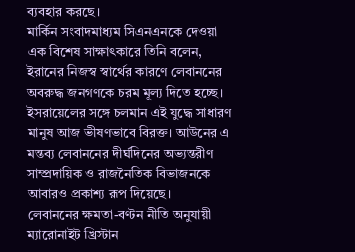ব্যবহার করছে।
মার্কিন সংবাদমাধ্যম সিএনএনকে দেওয়া এক বিশেষ সাক্ষাৎকারে তিনি বলেন, ইরানের নিজস্ব স্বার্থের কারণে লেবাননের অবরুদ্ধ জনগণকে চরম মূল্য দিতে হচ্ছে। ইসরায়েলের সঙ্গে চলমান এই যুদ্ধে সাধারণ মানুষ আজ ভীষণভাবে বিরক্ত। আউনের এ মন্তব্য লেবাননের দীর্ঘদিনের অভ্যন্তরীণ সাম্প্রদায়িক ও রাজনৈতিক বিভাজনকে আবারও প্রকাশ্য রূপ দিয়েছে।
লেবাননের ক্ষমতা-বণ্টন নীতি অনুযায়ী ম্যারোনাইট খ্রিস্টান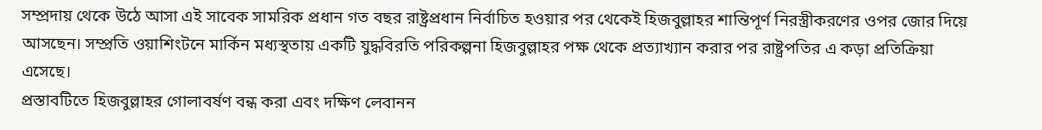সম্প্রদায় থেকে উঠে আসা এই সাবেক সামরিক প্রধান গত বছর রাষ্ট্রপ্রধান নির্বাচিত হওয়ার পর থেকেই হিজবুল্লাহর শান্তিপূর্ণ নিরস্ত্রীকরণের ওপর জোর দিয়ে আসছেন। সম্প্রতি ওয়াশিংটনে মার্কিন মধ্যস্থতায় একটি যুদ্ধবিরতি পরিকল্পনা হিজবুল্লাহর পক্ষ থেকে প্রত্যাখ্যান করার পর রাষ্ট্রপতির এ কড়া প্রতিক্রিয়া এসেছে।
প্রস্তাবটিতে হিজবুল্লাহর গোলাবর্ষণ বন্ধ করা এবং দক্ষিণ লেবানন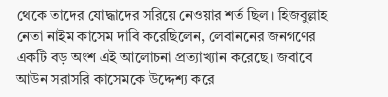থেকে তাদের যোদ্ধাদের সরিয়ে নেওয়ার শর্ত ছিল। হিজবুল্লাহ নেতা নাইম কাসেম দাবি করেছিলেন, লেবাননের জনগণের একটি বড় অংশ এই আলোচনা প্রত্যাখ্যান করেছে। জবাবে আউন সরাসরি কাসেমকে উদ্দেশ্য করে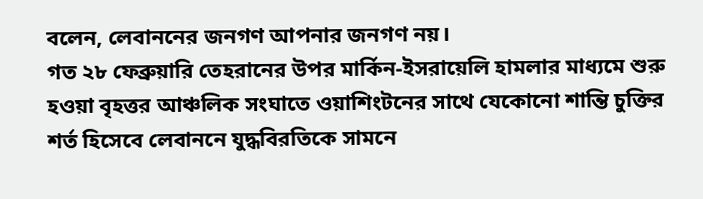বলেন, লেবাননের জনগণ আপনার জনগণ নয়।
গত ২৮ ফেব্রুয়ারি তেহরানের উপর মার্কিন-ইসরায়েলি হামলার মাধ্যমে শুরু হওয়া বৃহত্তর আঞ্চলিক সংঘাতে ওয়াশিংটনের সাথে যেকোনো শান্তি চুক্তির শর্ত হিসেবে লেবাননে যুদ্ধবিরতিকে সামনে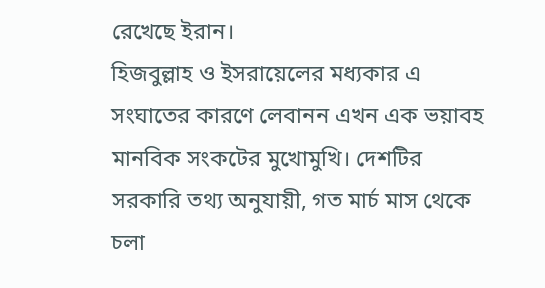রেখেছে ইরান।
হিজবুল্লাহ ও ইসরায়েলের মধ্যকার এ সংঘাতের কারণে লেবানন এখন এক ভয়াবহ মানবিক সংকটের মুখোমুখি। দেশটির সরকারি তথ্য অনুযায়ী, গত মার্চ মাস থেকে চলা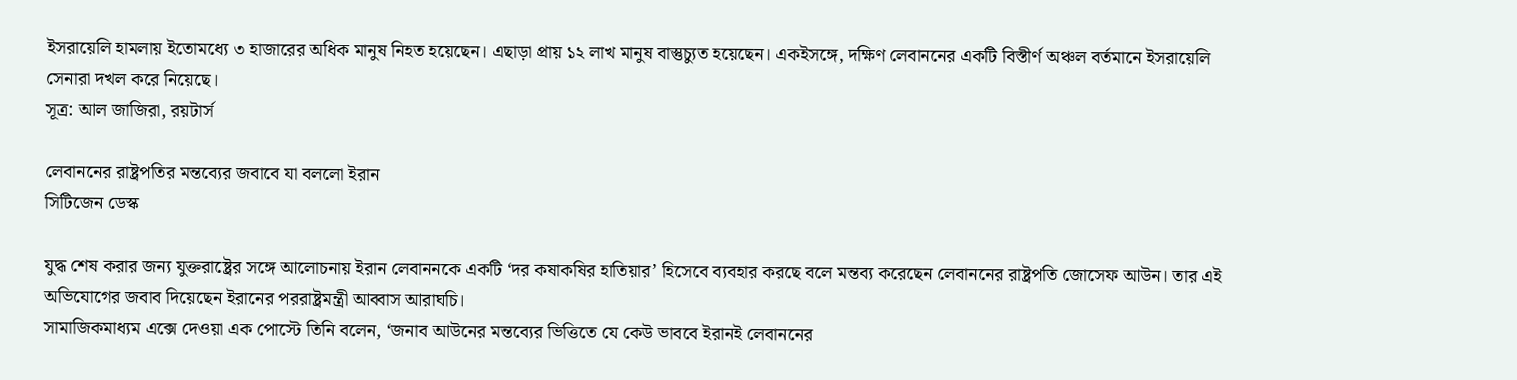ইসরায়েলি হামলায় ইতোমধ্যে ৩ হাজারের অধিক মানুষ নিহত হয়েছেন। এছাড়া প্রায় ১২ লাখ মানুষ বাস্তুচ্যুত হয়েছেন। একইসঙ্গে, দক্ষিণ লেবাননের একটি বিস্তীর্ণ অঞ্চল বর্তমানে ইসরায়েলি সেনারা দখল করে নিয়েছে।
সূত্র: আল জাজিরা, রয়টার্স

লেবাননের রাষ্ট্রপতির মন্তব্যের জবাবে যা বললো ইরান
সিটিজেন ডেস্ক

যুদ্ধ শেষ করার জন্য যুক্তরাষ্ট্রের সঙ্গে আলোচনায় ইরান লেবাননকে একটি ‘দর কষাকষির হাতিয়ার’ হিসেবে ব্যবহার করছে বলে মন্তব্য করেছেন লেবাননের রাষ্ট্রপতি জোসেফ আউন। তার এই অভিযোগের জবাব দিয়েছেন ইরানের পররাষ্ট্রমন্ত্রী আব্বাস আরাঘচি।
সামাজিকমাধ্যম এক্সে দেওয়া এক পোস্টে তিনি বলেন, ‘জনাব আউনের মন্তব্যের ভিত্তিতে যে কেউ ভাববে ইরানই লেবাননের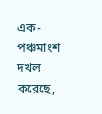এক-পঞ্চমাংশ দখল করেছে,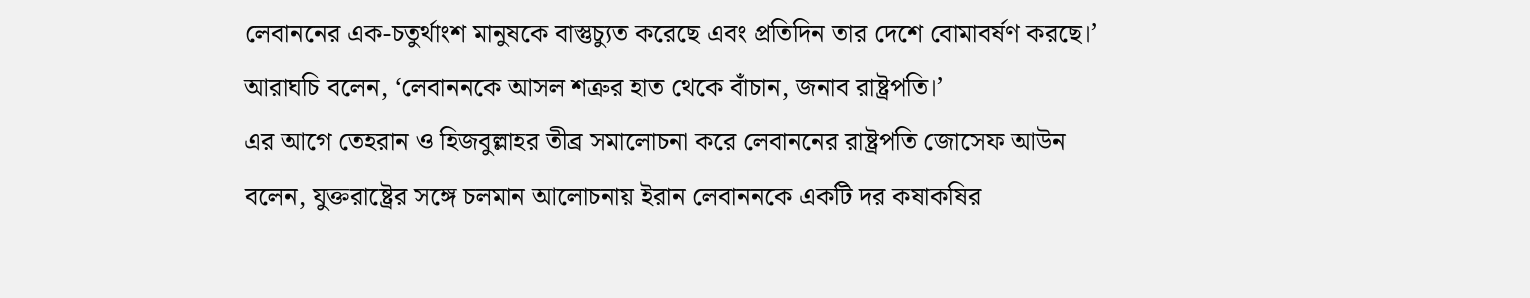লেবাননের এক-চতুর্থাংশ মানুষকে বাস্তুচ্যুত করেছে এবং প্রতিদিন তার দেশে বোমাবর্ষণ করছে।’
আরাঘচি বলেন, ‘লেবাননকে আসল শত্রুর হাত থেকে বাঁচান, জনাব রাষ্ট্রপতি।’
এর আগে তেহরান ও হিজবুল্লাহর তীব্র সমালোচনা করে লেবাননের রাষ্ট্রপতি জোসেফ আউন বলেন, যুক্তরাষ্ট্রের সঙ্গে চলমান আলোচনায় ইরান লেবাননকে একটি দর কষাকষির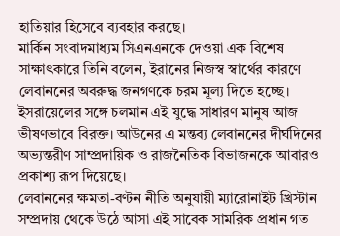হাতিয়ার হিসেবে ব্যবহার করছে।
মার্কিন সংবাদমাধ্যম সিএনএনকে দেওয়া এক বিশেষ সাক্ষাৎকারে তিনি বলেন, ইরানের নিজস্ব স্বার্থের কারণে লেবাননের অবরুদ্ধ জনগণকে চরম মূল্য দিতে হচ্ছে। ইসরায়েলের সঙ্গে চলমান এই যুদ্ধে সাধারণ মানুষ আজ ভীষণভাবে বিরক্ত। আউনের এ মন্তব্য লেবাননের দীর্ঘদিনের অভ্যন্তরীণ সাম্প্রদায়িক ও রাজনৈতিক বিভাজনকে আবারও প্রকাশ্য রূপ দিয়েছে।
লেবাননের ক্ষমতা-বণ্টন নীতি অনুযায়ী ম্যারোনাইট খ্রিস্টান সম্প্রদায় থেকে উঠে আসা এই সাবেক সামরিক প্রধান গত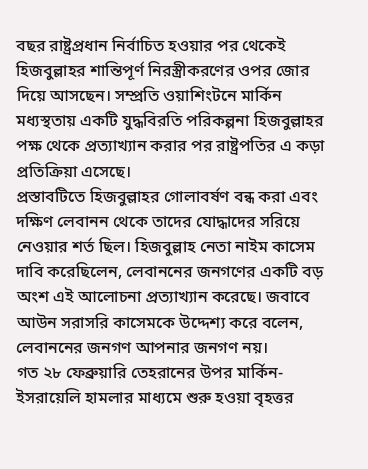বছর রাষ্ট্রপ্রধান নির্বাচিত হওয়ার পর থেকেই হিজবুল্লাহর শান্তিপূর্ণ নিরস্ত্রীকরণের ওপর জোর দিয়ে আসছেন। সম্প্রতি ওয়াশিংটনে মার্কিন মধ্যস্থতায় একটি যুদ্ধবিরতি পরিকল্পনা হিজবুল্লাহর পক্ষ থেকে প্রত্যাখ্যান করার পর রাষ্ট্রপতির এ কড়া প্রতিক্রিয়া এসেছে।
প্রস্তাবটিতে হিজবুল্লাহর গোলাবর্ষণ বন্ধ করা এবং দক্ষিণ লেবানন থেকে তাদের যোদ্ধাদের সরিয়ে নেওয়ার শর্ত ছিল। হিজবুল্লাহ নেতা নাইম কাসেম দাবি করেছিলেন, লেবাননের জনগণের একটি বড় অংশ এই আলোচনা প্রত্যাখ্যান করেছে। জবাবে আউন সরাসরি কাসেমকে উদ্দেশ্য করে বলেন, লেবাননের জনগণ আপনার জনগণ নয়।
গত ২৮ ফেব্রুয়ারি তেহরানের উপর মার্কিন-ইসরায়েলি হামলার মাধ্যমে শুরু হওয়া বৃহত্তর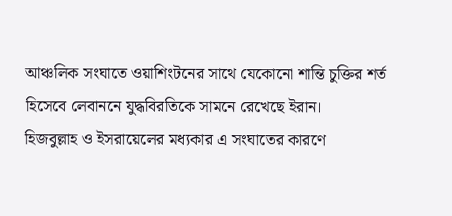আঞ্চলিক সংঘাতে ওয়াশিংটনের সাথে যেকোনো শান্তি চুক্তির শর্ত হিসেবে লেবাননে যুদ্ধবিরতিকে সামনে রেখেছে ইরান।
হিজবুল্লাহ ও ইসরায়েলের মধ্যকার এ সংঘাতের কারণে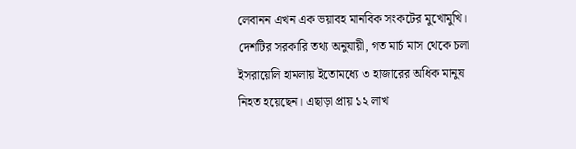লেবানন এখন এক ভয়াবহ মানবিক সংকটের মুখোমুখি। দেশটির সরকারি তথ্য অনুযায়ী, গত মার্চ মাস থেকে চলা ইসরায়েলি হামলায় ইতোমধ্যে ৩ হাজারের অধিক মানুষ নিহত হয়েছেন। এছাড়া প্রায় ১২ লাখ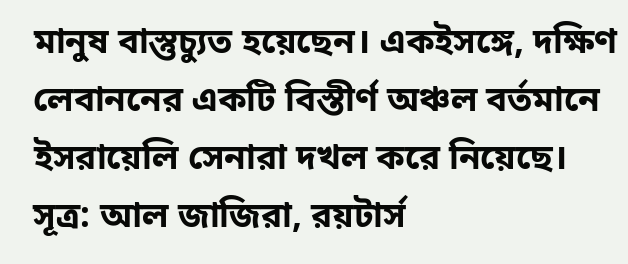মানুষ বাস্তুচ্যুত হয়েছেন। একইসঙ্গে, দক্ষিণ লেবাননের একটি বিস্তীর্ণ অঞ্চল বর্তমানে ইসরায়েলি সেনারা দখল করে নিয়েছে।
সূত্র: আল জাজিরা, রয়টার্স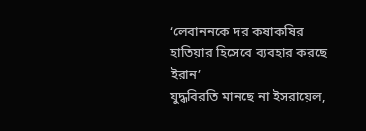‘লেবাননকে দর কষাকষির হাতিয়ার হিসেবে ব্যবহার করছে ইরান’
যুদ্ধবিরতি মানছে না ইসরায়েল,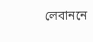লেবাননে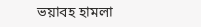ভয়াবহ হামলা